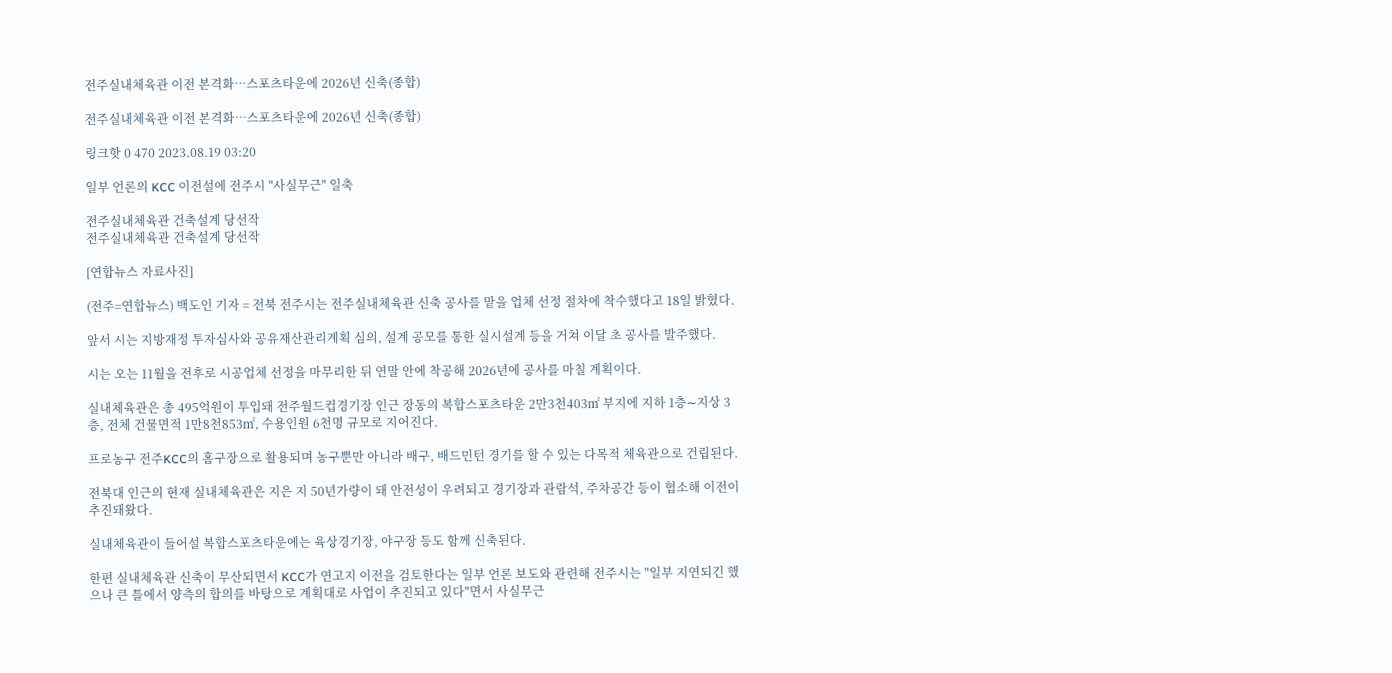전주실내체육관 이전 본격화…스포츠타운에 2026년 신축(종합)

전주실내체육관 이전 본격화…스포츠타운에 2026년 신축(종합)

링크핫 0 470 2023.08.19 03:20

일부 언론의 KCC 이전설에 전주시 "사실무근" 일축

전주실내체육관 건축설계 당선작
전주실내체육관 건축설계 당선작

[연합뉴스 자료사진]

(전주=연합뉴스) 백도인 기자 = 전북 전주시는 전주실내체육관 신축 공사를 맡을 업체 선정 절차에 착수했다고 18일 밝혔다.

앞서 시는 지방재정 투자심사와 공유재산관리계획 심의, 설계 공모를 통한 실시설계 등을 거쳐 이달 초 공사를 발주했다.

시는 오는 11월을 전후로 시공업체 선정을 마무리한 뒤 연말 안에 착공해 2026년에 공사를 마칠 계획이다.

실내체육관은 총 495억원이 투입돼 전주월드컵경기장 인근 장동의 복합스포츠타운 2만3천403㎡ 부지에 지하 1층∼지상 3층, 전체 건물면적 1만8천853㎡, 수용인원 6천명 규모로 지어진다.

프로농구 전주KCC의 홈구장으로 활용되며 농구뿐만 아니라 배구, 배드민턴 경기를 할 수 있는 다목적 체육관으로 건립된다.

전북대 인근의 현재 실내체육관은 지은 지 50년가량이 돼 안전성이 우려되고 경기장과 관람석, 주차공간 등이 협소해 이전이 추진돼왔다.

실내체육관이 들어설 복합스포츠타운에는 육상경기장, 야구장 등도 함께 신축된다.

한편 실내체육관 신축이 무산되면서 KCC가 연고지 이전을 검토한다는 일부 언론 보도와 관련해 전주시는 "일부 지연되긴 했으나 큰 틀에서 양측의 합의를 바탕으로 계획대로 사업이 추진되고 있다"면서 사실무근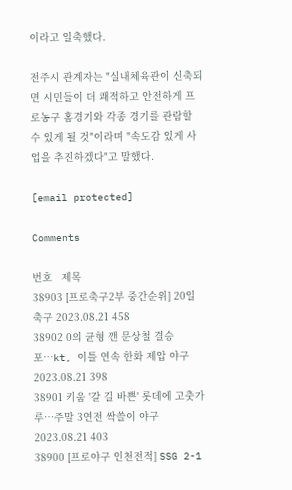이라고 일축했다.

전주시 관계자는 "실내체육관이 신축되면 시민들이 더 쾌적하고 안전하게 프로농구 홈경기와 각종 경기를 관람할 수 있게 될 것"이라며 "속도감 있게 사업을 추진하겠다"고 말했다.

[email protected]

Comments

번호   제목
38903 [프로축구2부 중간순위] 20일 축구 2023.08.21 458
38902 0의 균형 깬 문상철 결승포…kt, 이틀 연속 한화 제압 야구 2023.08.21 398
38901 키움 '갈 길 바쁜' 롯데에 고춧가루…주말 3연전 싹쓸이 야구 2023.08.21 403
38900 [프로야구 인천전적] SSG 2-1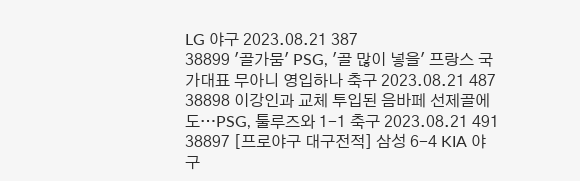LG 야구 2023.08.21 387
38899 '골가뭄' PSG, '골 많이 넣을' 프랑스 국가대표 무아니 영입하나 축구 2023.08.21 487
38898 이강인과 교체 투입된 음바페 선제골에도…PSG, 툴루즈와 1-1 축구 2023.08.21 491
38897 [프로야구 대구전적] 삼성 6-4 KIA 야구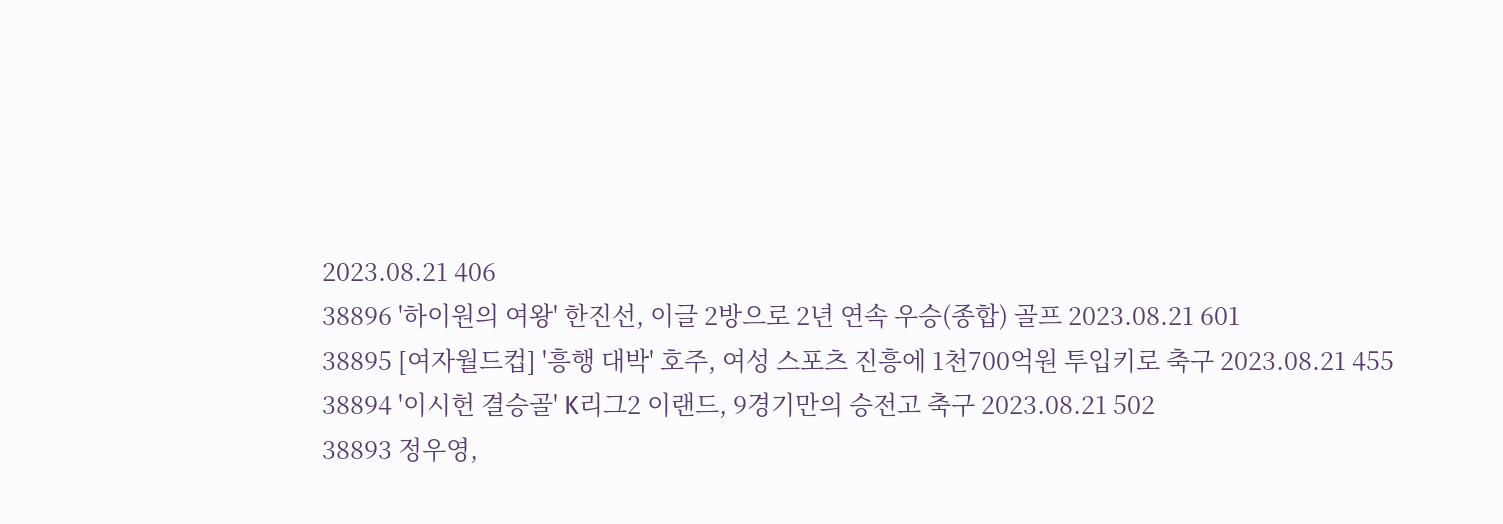2023.08.21 406
38896 '하이원의 여왕' 한진선, 이글 2방으로 2년 연속 우승(종합) 골프 2023.08.21 601
38895 [여자월드컵] '흥행 대박' 호주, 여성 스포츠 진흥에 1천700억원 투입키로 축구 2023.08.21 455
38894 '이시헌 결승골' K리그2 이랜드, 9경기만의 승전고 축구 2023.08.21 502
38893 정우영,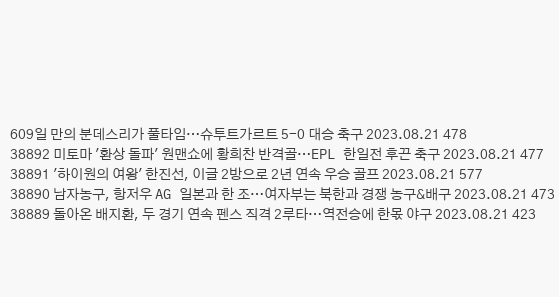609일 만의 분데스리가 풀타임…슈투트가르트 5-0 대승 축구 2023.08.21 478
38892 미토마 '환상 돌파' 원맨쇼에 황희찬 반격골…EPL 한일전 후끈 축구 2023.08.21 477
38891 '하이원의 여왕' 한진선, 이글 2방으로 2년 연속 우승 골프 2023.08.21 577
38890 남자농구, 항저우 AG 일본과 한 조…여자부는 북한과 경쟁 농구&배구 2023.08.21 473
38889 돌아온 배지환, 두 경기 연속 펜스 직격 2루타…역전승에 한몫 야구 2023.08.21 423